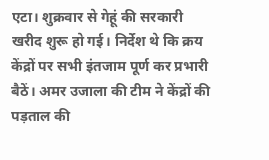एटा। शुक्रवार से गेहूं की सरकारी खरीद शुरू हो गई। निर्देश थे कि क्रय केंद्रों पर सभी इंतजाम पूर्ण कर प्रभारी बैठें। अमर उजाला की टीम ने केंद्रों की पड़ताल की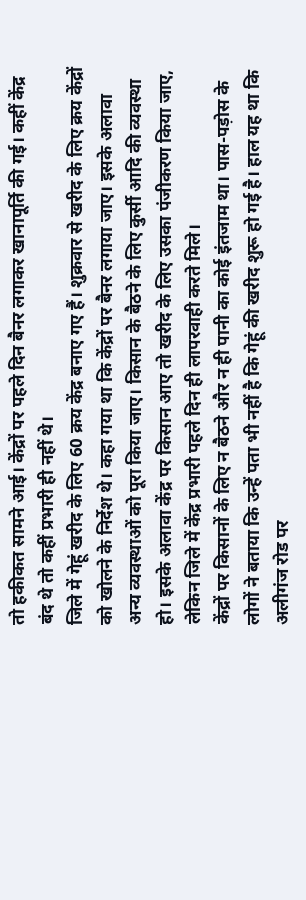तो हकीकत सामने आई। केंद्रों पर पहले दिन बैनर लगाकर खानापूर्ति की गई। कहीं केंद्र बंद थे तो कहीं प्रभारी ही नहीं थे।
जिले में गेहूं खरीद के लिए 60 क्रय केंद्र बनाए गए हैं। शुक्रवार से खरीद के लिए क्रय केंद्रों को खोलने के निर्देश थे। कहा गया था कि केंद्रों पर बैनर लगाया जाए। इसके अलावा अन्य व्यवस्थाओं को पूरा किया जाए। किसान के बैठने के लिए कुर्सी आदि की व्यवस्था हो। इसके अलावा केंद्र पर किसान आए तो खरीद के लिए उसका पंजीकरण किया जाए, लेकिन जिले में केंद्र प्रभारी पहले दिन ही लापरवाही करते मिले।
केंद्रों पर किसानों के लिए न बैठने और न ही पानी का कोई इंतजाम था। पास-पड़ोस के लोगों ने बताया कि उन्हें पता भी नहीं है कि गेहूं की खरीद शुरू हो गई है। हाल यह था कि अलीगंज रोड पर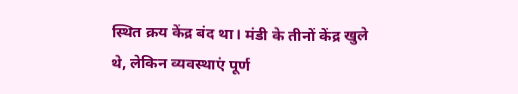स्थित क्रय केंद्र बंद था। मंडी के तीनों केंद्र खुले थे, लेकिन व्यवस्थाएं पूर्ण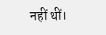नहीं थीं।